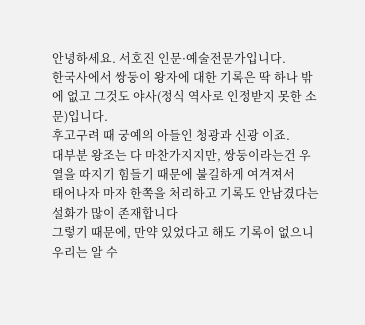안녕하세요. 서호진 인문·예술전문가입니다.
한국사에서 쌍둥이 왕자에 대한 기록은 딱 하나 밖에 없고 그것도 야사(정식 역사로 인정받지 못한 소문)입니다.
후고구려 때 궁예의 아들인 청광과 신광 이죠.
대부분 왕조는 다 마찬가지지만, 쌍둥이라는건 우열을 따지기 힘들기 때문에 불길하게 여겨져서
태어나자 마자 한쪽을 처리하고 기록도 안남겼다는 설화가 많이 존재합니다
그렇기 때문에, 만약 있었다고 해도 기록이 없으니 우리는 알 수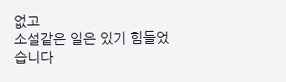없고
소설같은 일은 있기 힘들었습니다